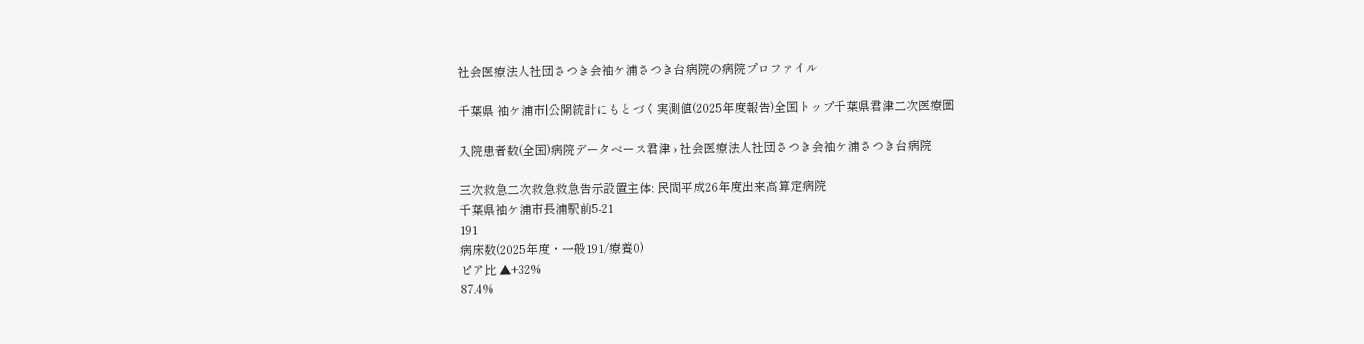社会医療法人社団さつき会袖ケ浦さつき台病院の病院プロファイル

千葉県 袖ケ浦市|公開統計にもとづく実測値(2025年度報告)全国トップ千葉県君津二次医療圏

入院患者数(全国)病院データベース君津 › 社会医療法人社団さつき会袖ケ浦さつき台病院

三次救急二次救急救急告示設置主体: 民間平成26年度出来高算定病院
千葉県袖ケ浦市長浦駅前5-21
191
病床数(2025年度・一般191/療養0)
ピア比 ▲+32%
87.4%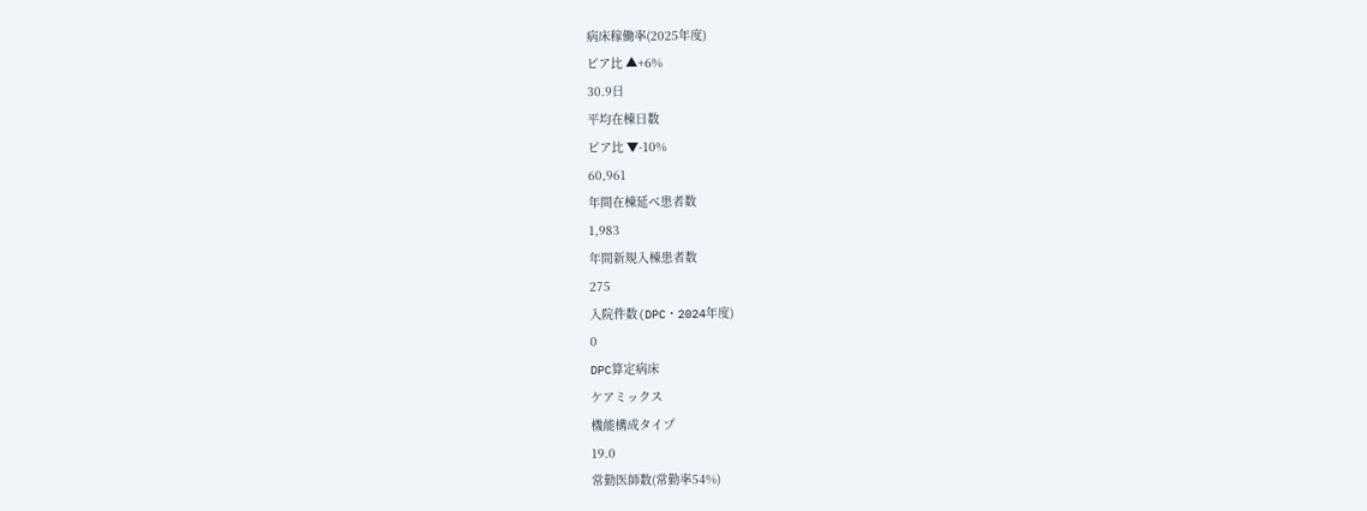病床稼働率(2025年度)
ピア比 ▲+6%
30.9日
平均在棟日数
ピア比 ▼-10%
60,961
年間在棟延べ患者数
1,983
年間新規入棟患者数
275
入院件数(DPC・2024年度)
0
DPC算定病床
ケアミックス
機能構成タイプ
19.0
常勤医師数(常勤率54%)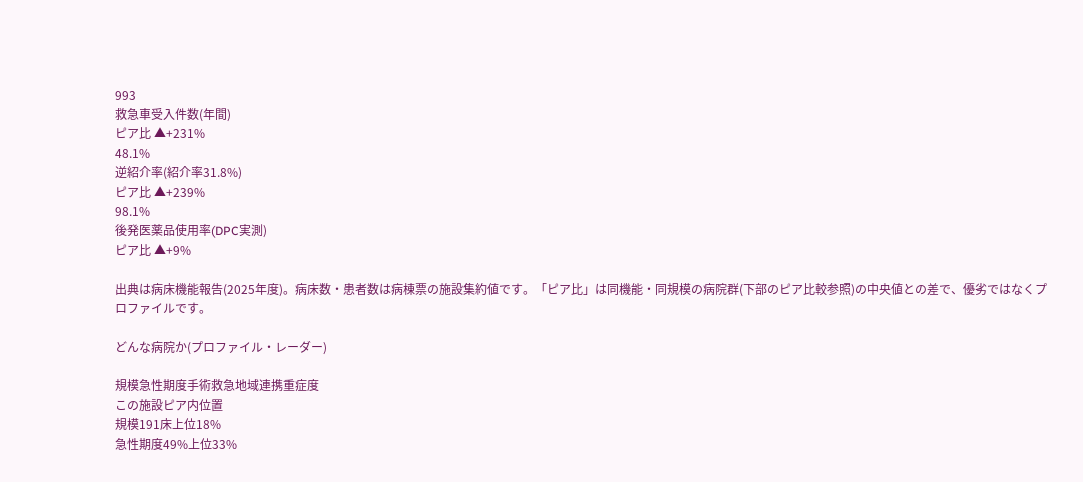993
救急車受入件数(年間)
ピア比 ▲+231%
48.1%
逆紹介率(紹介率31.8%)
ピア比 ▲+239%
98.1%
後発医薬品使用率(DPC実測)
ピア比 ▲+9%

出典は病床機能報告(2025年度)。病床数・患者数は病棟票の施設集約値です。「ピア比」は同機能・同規模の病院群(下部のピア比較参照)の中央値との差で、優劣ではなくプロファイルです。

どんな病院か(プロファイル・レーダー)

規模急性期度手術救急地域連携重症度
この施設ピア内位置
規模191床上位18%
急性期度49%上位33%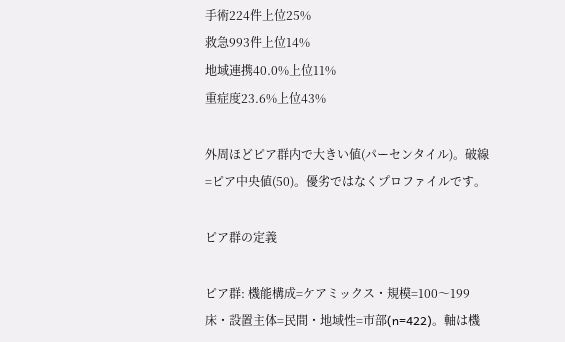手術224件上位25%
救急993件上位14%
地域連携40.0%上位11%
重症度23.6%上位43%

外周ほどピア群内で大きい値(パーセンタイル)。破線=ピア中央値(50)。優劣ではなくプロファイルです。

ピア群の定義

ピア群: 機能構成=ケアミックス・規模=100〜199床・設置主体=民間・地域性=市部(n=422)。軸は機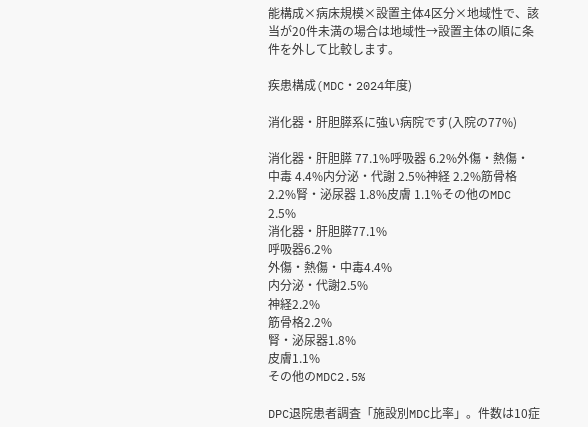能構成×病床規模×設置主体4区分×地域性で、該当が20件未満の場合は地域性→設置主体の順に条件を外して比較します。

疾患構成(MDC・2024年度)

消化器・肝胆膵系に強い病院です(入院の77%)

消化器・肝胆膵 77.1%呼吸器 6.2%外傷・熱傷・中毒 4.4%内分泌・代謝 2.5%神経 2.2%筋骨格 2.2%腎・泌尿器 1.8%皮膚 1.1%その他のMDC 2.5%
消化器・肝胆膵77.1%
呼吸器6.2%
外傷・熱傷・中毒4.4%
内分泌・代謝2.5%
神経2.2%
筋骨格2.2%
腎・泌尿器1.8%
皮膚1.1%
その他のMDC2.5%

DPC退院患者調査「施設別MDC比率」。件数は10症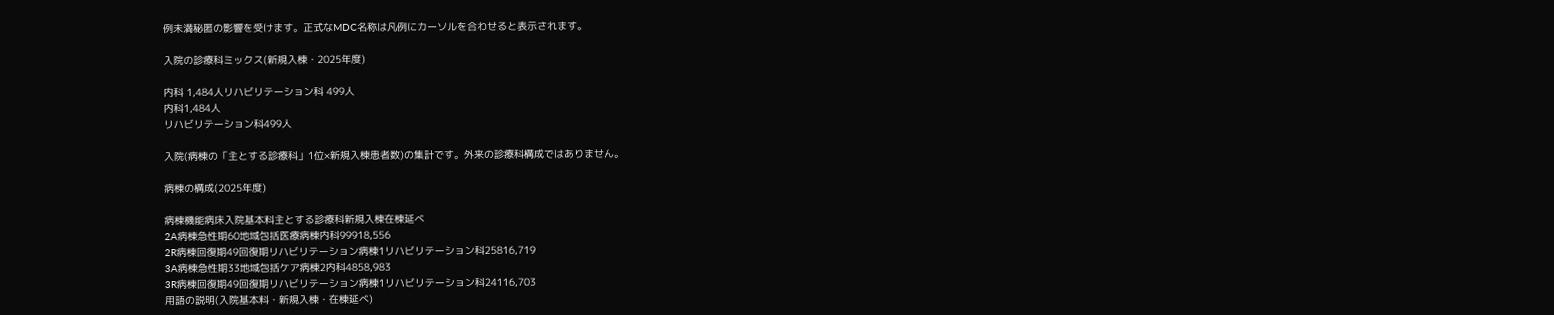例未満秘匿の影響を受けます。正式なMDC名称は凡例にカーソルを合わせると表示されます。

入院の診療科ミックス(新規入棟・2025年度)

内科 1,484人リハビリテーション科 499人
内科1,484人
リハビリテーション科499人

入院(病棟の「主とする診療科」1位×新規入棟患者数)の集計です。外来の診療科構成ではありません。

病棟の構成(2025年度)

病棟機能病床入院基本料主とする診療科新規入棟在棟延べ
2A病棟急性期60地域包括医療病棟内科99918,556
2R病棟回復期49回復期リハビリテーション病棟1リハビリテーション科25816,719
3A病棟急性期33地域包括ケア病棟2内科4858,983
3R病棟回復期49回復期リハビリテーション病棟1リハビリテーション科24116,703
用語の説明(入院基本料・新規入棟・在棟延べ)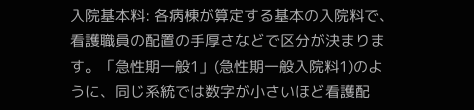入院基本料: 各病棟が算定する基本の入院料で、看護職員の配置の手厚さなどで区分が決まります。「急性期一般1」(急性期一般入院料1)のように、同じ系統では数字が小さいほど看護配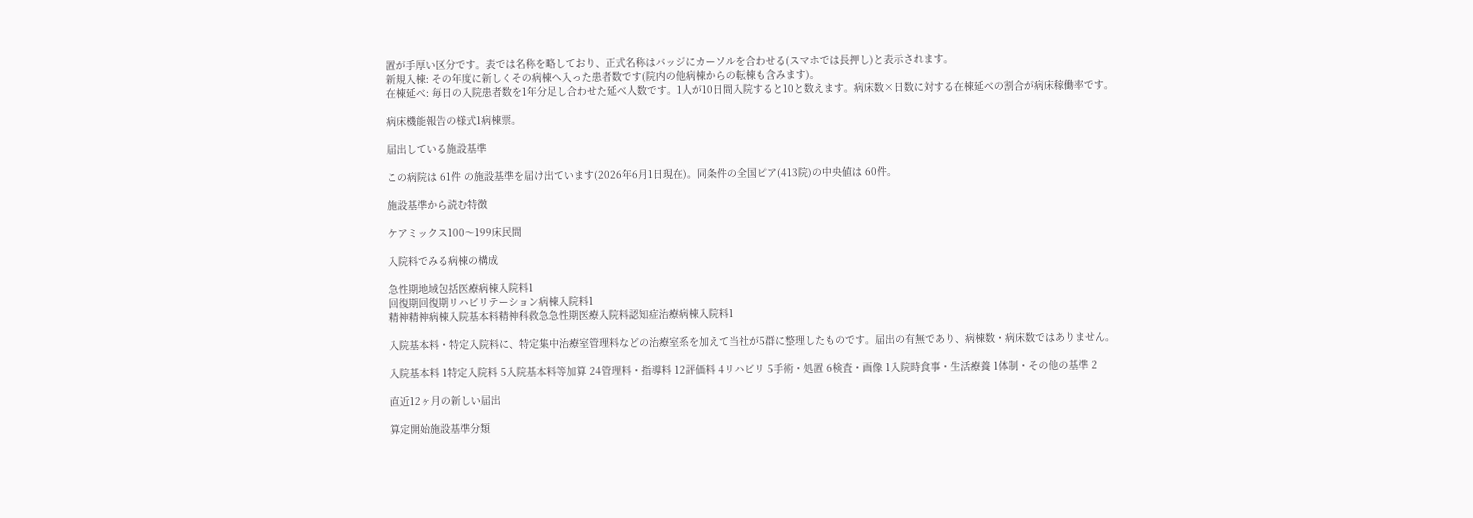置が手厚い区分です。表では名称を略しており、正式名称はバッジにカーソルを合わせる(スマホでは長押し)と表示されます。
新規入棟: その年度に新しくその病棟へ入った患者数です(院内の他病棟からの転棟も含みます)。
在棟延べ: 毎日の入院患者数を1年分足し合わせた延べ人数です。1人が10日間入院すると10と数えます。病床数×日数に対する在棟延べの割合が病床稼働率です。

病床機能報告の様式1病棟票。

届出している施設基準

この病院は 61件 の施設基準を届け出ています(2026年6月1日現在)。同条件の全国ピア(413院)の中央値は 60件。

施設基準から読む特徴

ケアミックス100〜199床民間

入院料でみる病棟の構成

急性期地域包括医療病棟入院料1
回復期回復期リハビリテーション病棟入院料1
精神精神病棟入院基本料精神科救急急性期医療入院料認知症治療病棟入院料1

入院基本料・特定入院料に、特定集中治療室管理料などの治療室系を加えて当社が5群に整理したものです。届出の有無であり、病棟数・病床数ではありません。

入院基本料 1特定入院料 5入院基本料等加算 24管理料・指導料 12評価料 4リハビリ 5手術・処置 6検査・画像 1入院時食事・生活療養 1体制・その他の基準 2

直近12ヶ月の新しい届出

算定開始施設基準分類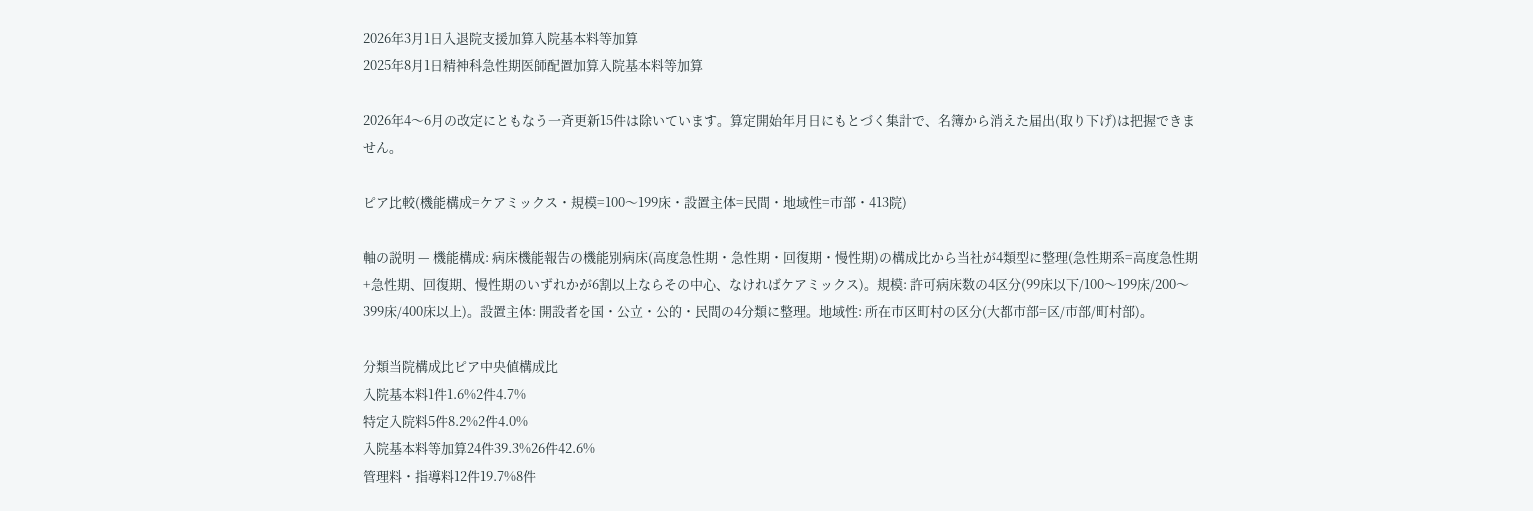2026年3月1日入退院支援加算入院基本料等加算
2025年8月1日精神科急性期医師配置加算入院基本料等加算

2026年4〜6月の改定にともなう一斉更新15件は除いています。算定開始年月日にもとづく集計で、名簿から消えた届出(取り下げ)は把握できません。

ピア比較(機能構成=ケアミックス・規模=100〜199床・設置主体=民間・地域性=市部・413院)

軸の説明 — 機能構成: 病床機能報告の機能別病床(高度急性期・急性期・回復期・慢性期)の構成比から当社が4類型に整理(急性期系=高度急性期+急性期、回復期、慢性期のいずれかが6割以上ならその中心、なければケアミックス)。規模: 許可病床数の4区分(99床以下/100〜199床/200〜399床/400床以上)。設置主体: 開設者を国・公立・公的・民間の4分類に整理。地域性: 所在市区町村の区分(大都市部=区/市部/町村部)。

分類当院構成比ピア中央値構成比
入院基本料1件1.6%2件4.7%
特定入院料5件8.2%2件4.0%
入院基本料等加算24件39.3%26件42.6%
管理料・指導料12件19.7%8件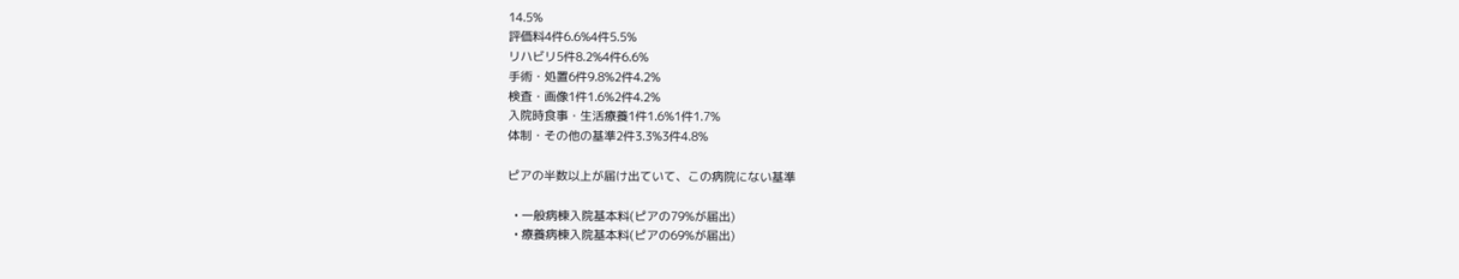14.5%
評価料4件6.6%4件5.5%
リハビリ5件8.2%4件6.6%
手術・処置6件9.8%2件4.2%
検査・画像1件1.6%2件4.2%
入院時食事・生活療養1件1.6%1件1.7%
体制・その他の基準2件3.3%3件4.8%

ピアの半数以上が届け出ていて、この病院にない基準

  • 一般病棟入院基本料(ピアの79%が届出)
  • 療養病棟入院基本料(ピアの69%が届出)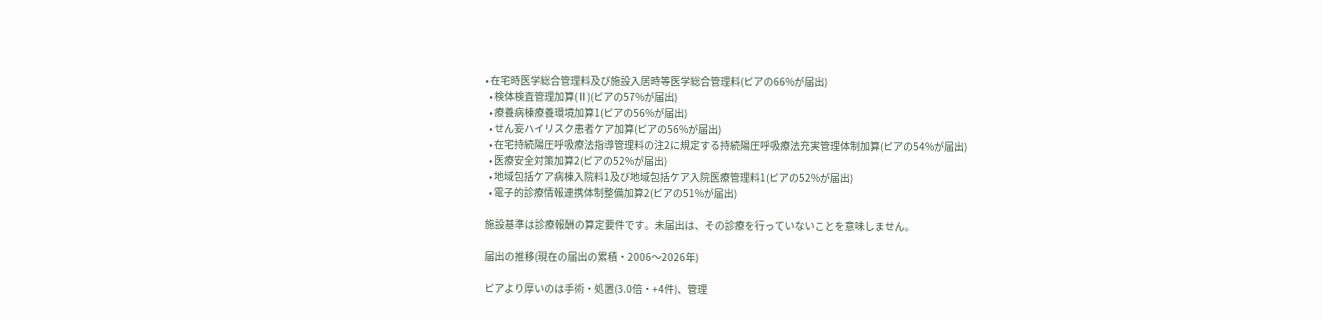• 在宅時医学総合管理料及び施設入居時等医学総合管理料(ピアの66%が届出)
  • 検体検査管理加算(Ⅱ)(ピアの57%が届出)
  • 療養病棟療養環境加算1(ピアの56%が届出)
  • せん妄ハイリスク患者ケア加算(ピアの56%が届出)
  • 在宅持続陽圧呼吸療法指導管理料の注2に規定する持続陽圧呼吸療法充実管理体制加算(ピアの54%が届出)
  • 医療安全対策加算2(ピアの52%が届出)
  • 地域包括ケア病棟入院料1及び地域包括ケア入院医療管理料1(ピアの52%が届出)
  • 電子的診療情報連携体制整備加算2(ピアの51%が届出)

施設基準は診療報酬の算定要件です。未届出は、その診療を行っていないことを意味しません。

届出の推移(現在の届出の累積・2006〜2026年)

ピアより厚いのは手術・処置(3.0倍・+4件)、管理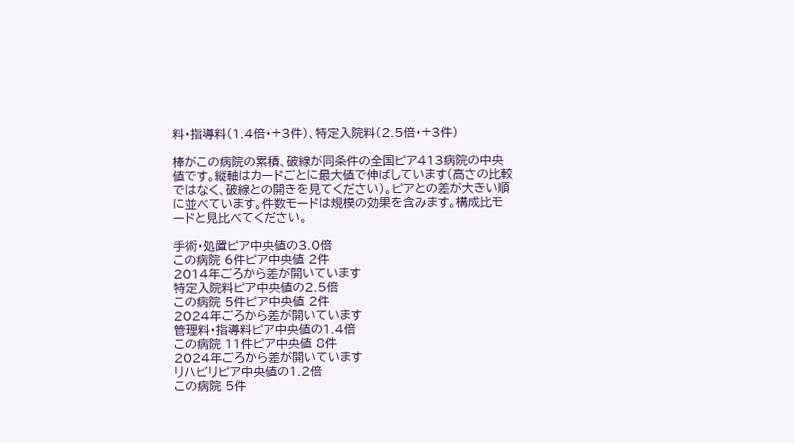料・指導料(1.4倍・+3件)、特定入院料(2.5倍・+3件)

棒がこの病院の累積、破線が同条件の全国ピア413病院の中央値です。縦軸はカードごとに最大値で伸ばしています(高さの比較ではなく、破線との開きを見てください)。ピアとの差が大きい順に並べています。件数モードは規模の効果を含みます。構成比モードと見比べてください。

手術・処置ピア中央値の3.0倍
この病院 6件ピア中央値 2件
2014年ごろから差が開いています
特定入院料ピア中央値の2.5倍
この病院 5件ピア中央値 2件
2024年ごろから差が開いています
管理料・指導料ピア中央値の1.4倍
この病院 11件ピア中央値 8件
2024年ごろから差が開いています
リハビリピア中央値の1.2倍
この病院 5件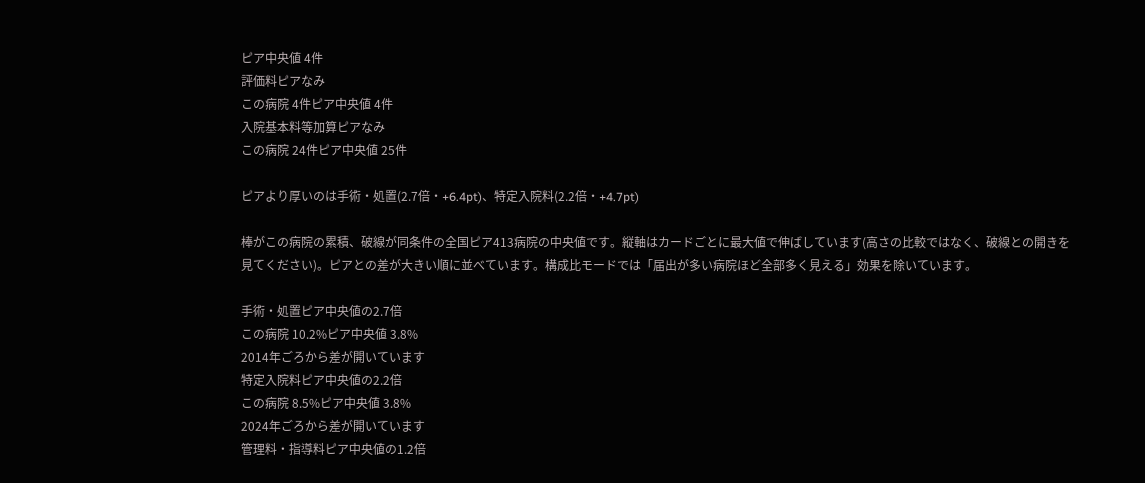ピア中央値 4件
評価料ピアなみ
この病院 4件ピア中央値 4件
入院基本料等加算ピアなみ
この病院 24件ピア中央値 25件

ピアより厚いのは手術・処置(2.7倍・+6.4pt)、特定入院料(2.2倍・+4.7pt)

棒がこの病院の累積、破線が同条件の全国ピア413病院の中央値です。縦軸はカードごとに最大値で伸ばしています(高さの比較ではなく、破線との開きを見てください)。ピアとの差が大きい順に並べています。構成比モードでは「届出が多い病院ほど全部多く見える」効果を除いています。

手術・処置ピア中央値の2.7倍
この病院 10.2%ピア中央値 3.8%
2014年ごろから差が開いています
特定入院料ピア中央値の2.2倍
この病院 8.5%ピア中央値 3.8%
2024年ごろから差が開いています
管理料・指導料ピア中央値の1.2倍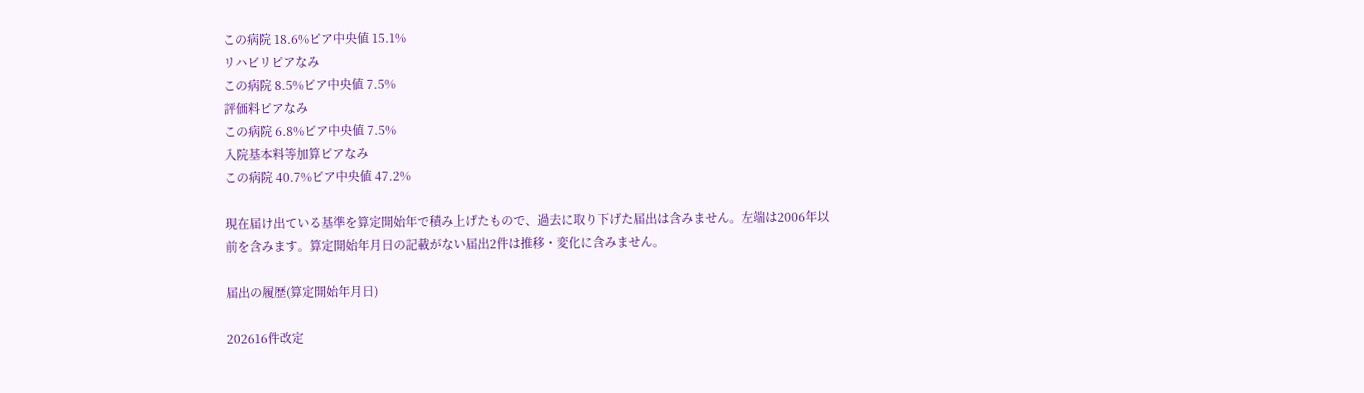この病院 18.6%ピア中央値 15.1%
リハビリピアなみ
この病院 8.5%ピア中央値 7.5%
評価料ピアなみ
この病院 6.8%ピア中央値 7.5%
入院基本料等加算ピアなみ
この病院 40.7%ピア中央値 47.2%

現在届け出ている基準を算定開始年で積み上げたもので、過去に取り下げた届出は含みません。左端は2006年以前を含みます。算定開始年月日の記載がない届出2件は推移・変化に含みません。

届出の履歴(算定開始年月日)

202616件改定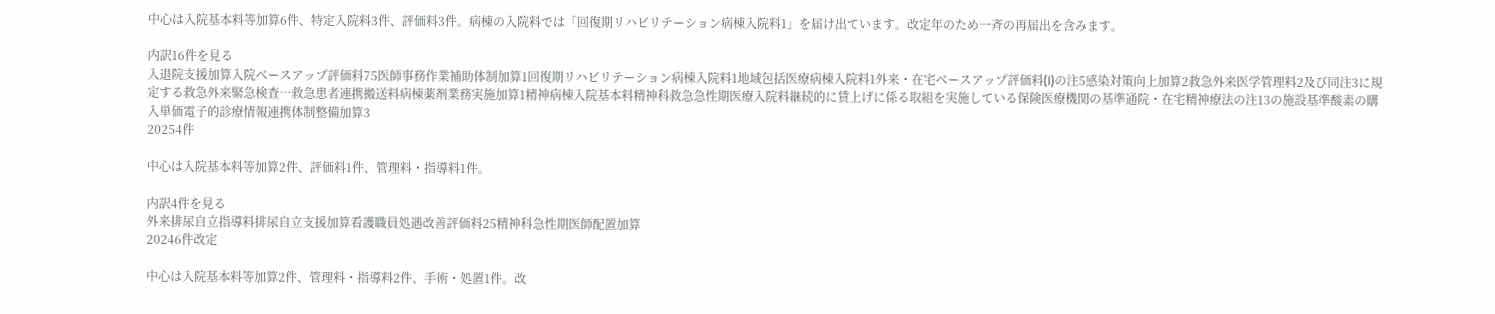中心は入院基本料等加算6件、特定入院料3件、評価料3件。病棟の入院料では「回復期リハビリテーション病棟入院料1」を届け出ています。改定年のため一斉の再届出を含みます。

内訳16件を見る
入退院支援加算入院ベースアップ評価料75医師事務作業補助体制加算1回復期リハビリテーション病棟入院料1地域包括医療病棟入院料1外来・在宅ベースアップ評価料(I)の注5感染対策向上加算2救急外来医学管理料2及び同注3に規定する救急外来緊急検査…救急患者連携搬送料病棟薬剤業務実施加算1精神病棟入院基本料精神科救急急性期医療入院料継続的に賃上げに係る取組を実施している保険医療機関の基準通院・在宅精神療法の注13の施設基準酸素の購入単価電子的診療情報連携体制整備加算3
20254件

中心は入院基本料等加算2件、評価料1件、管理料・指導料1件。

内訳4件を見る
外来排尿自立指導料排尿自立支援加算看護職員処遇改善評価料25精神科急性期医師配置加算
20246件改定

中心は入院基本料等加算2件、管理料・指導料2件、手術・処置1件。改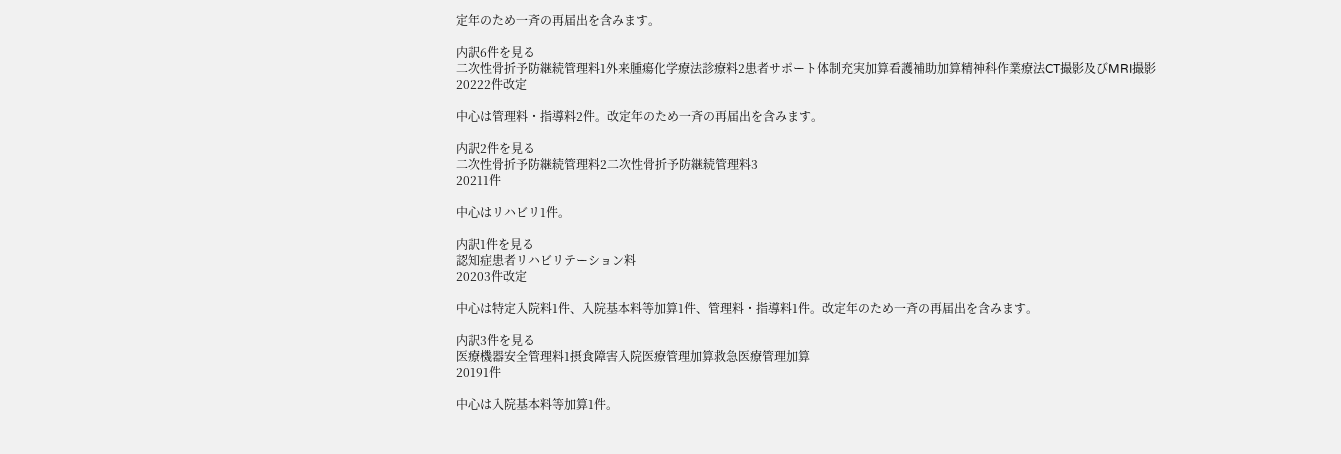定年のため一斉の再届出を含みます。

内訳6件を見る
二次性骨折予防継続管理料1外来腫瘍化学療法診療料2患者サポート体制充実加算看護補助加算精神科作業療法CT撮影及びMRI撮影
20222件改定

中心は管理料・指導料2件。改定年のため一斉の再届出を含みます。

内訳2件を見る
二次性骨折予防継続管理料2二次性骨折予防継続管理料3
20211件

中心はリハビリ1件。

内訳1件を見る
認知症患者リハビリテーション料
20203件改定

中心は特定入院料1件、入院基本料等加算1件、管理料・指導料1件。改定年のため一斉の再届出を含みます。

内訳3件を見る
医療機器安全管理料1摂食障害入院医療管理加算救急医療管理加算
20191件

中心は入院基本料等加算1件。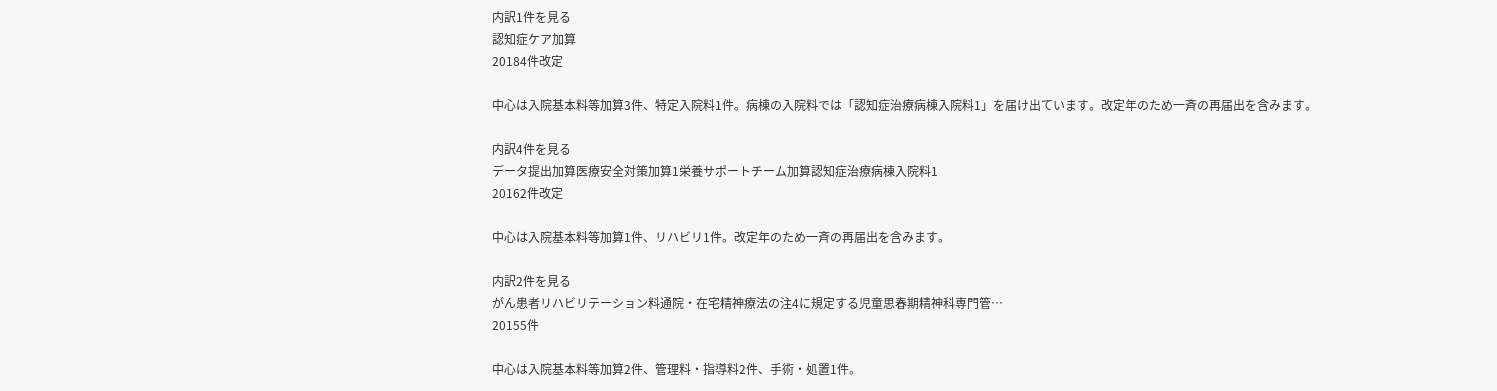内訳1件を見る
認知症ケア加算
20184件改定

中心は入院基本料等加算3件、特定入院料1件。病棟の入院料では「認知症治療病棟入院料1」を届け出ています。改定年のため一斉の再届出を含みます。

内訳4件を見る
データ提出加算医療安全対策加算1栄養サポートチーム加算認知症治療病棟入院料1
20162件改定

中心は入院基本料等加算1件、リハビリ1件。改定年のため一斉の再届出を含みます。

内訳2件を見る
がん患者リハビリテーション料通院・在宅精神療法の注4に規定する児童思春期精神科専門管…
20155件

中心は入院基本料等加算2件、管理料・指導料2件、手術・処置1件。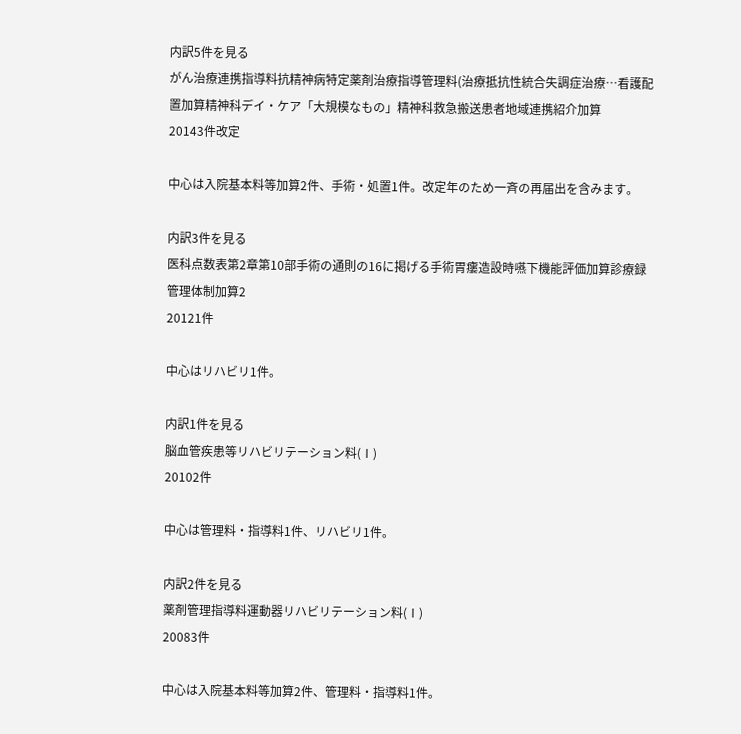内訳5件を見る
がん治療連携指導料抗精神病特定薬剤治療指導管理料(治療抵抗性統合失調症治療…看護配置加算精神科デイ・ケア「大規模なもの」精神科救急搬送患者地域連携紹介加算
20143件改定

中心は入院基本料等加算2件、手術・処置1件。改定年のため一斉の再届出を含みます。

内訳3件を見る
医科点数表第2章第10部手術の通則の16に掲げる手術胃瘻造設時嚥下機能評価加算診療録管理体制加算2
20121件

中心はリハビリ1件。

内訳1件を見る
脳血管疾患等リハビリテーション料(Ⅰ)
20102件

中心は管理料・指導料1件、リハビリ1件。

内訳2件を見る
薬剤管理指導料運動器リハビリテーション料(Ⅰ)
20083件

中心は入院基本料等加算2件、管理料・指導料1件。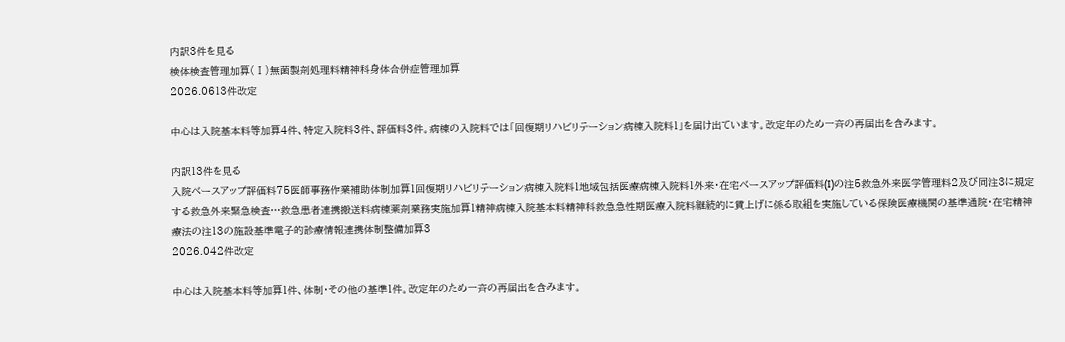内訳3件を見る
検体検査管理加算(Ⅰ)無菌製剤処理料精神科身体合併症管理加算
2026.0613件改定

中心は入院基本料等加算4件、特定入院料3件、評価料3件。病棟の入院料では「回復期リハビリテーション病棟入院料1」を届け出ています。改定年のため一斉の再届出を含みます。

内訳13件を見る
入院ベースアップ評価料75医師事務作業補助体制加算1回復期リハビリテーション病棟入院料1地域包括医療病棟入院料1外来・在宅ベースアップ評価料(I)の注5救急外来医学管理料2及び同注3に規定する救急外来緊急検査…救急患者連携搬送料病棟薬剤業務実施加算1精神病棟入院基本料精神科救急急性期医療入院料継続的に賃上げに係る取組を実施している保険医療機関の基準通院・在宅精神療法の注13の施設基準電子的診療情報連携体制整備加算3
2026.042件改定

中心は入院基本料等加算1件、体制・その他の基準1件。改定年のため一斉の再届出を含みます。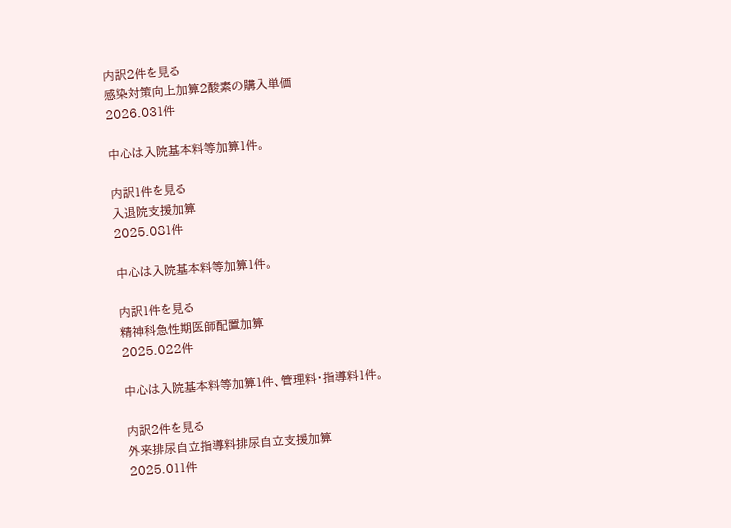内訳2件を見る
感染対策向上加算2酸素の購入単価
2026.031件

中心は入院基本料等加算1件。

内訳1件を見る
入退院支援加算
2025.081件

中心は入院基本料等加算1件。

内訳1件を見る
精神科急性期医師配置加算
2025.022件

中心は入院基本料等加算1件、管理料・指導料1件。

内訳2件を見る
外来排尿自立指導料排尿自立支援加算
2025.011件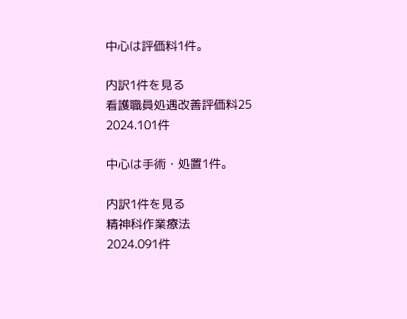中心は評価料1件。

内訳1件を見る
看護職員処遇改善評価料25
2024.101件

中心は手術・処置1件。

内訳1件を見る
精神科作業療法
2024.091件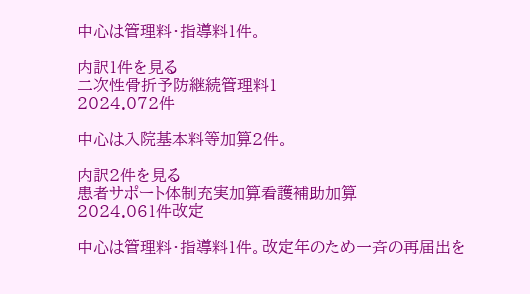中心は管理料・指導料1件。

内訳1件を見る
二次性骨折予防継続管理料1
2024.072件

中心は入院基本料等加算2件。

内訳2件を見る
患者サポート体制充実加算看護補助加算
2024.061件改定

中心は管理料・指導料1件。改定年のため一斉の再届出を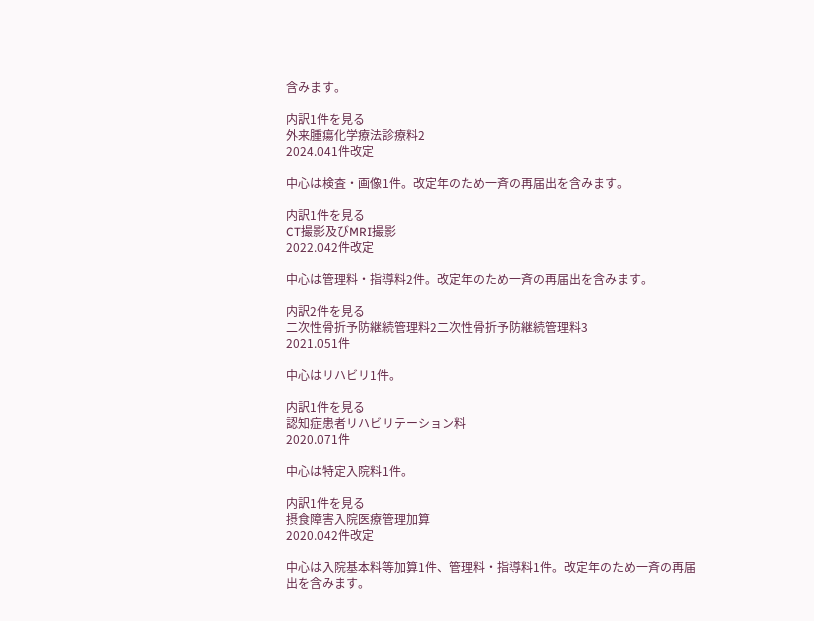含みます。

内訳1件を見る
外来腫瘍化学療法診療料2
2024.041件改定

中心は検査・画像1件。改定年のため一斉の再届出を含みます。

内訳1件を見る
CT撮影及びMRI撮影
2022.042件改定

中心は管理料・指導料2件。改定年のため一斉の再届出を含みます。

内訳2件を見る
二次性骨折予防継続管理料2二次性骨折予防継続管理料3
2021.051件

中心はリハビリ1件。

内訳1件を見る
認知症患者リハビリテーション料
2020.071件

中心は特定入院料1件。

内訳1件を見る
摂食障害入院医療管理加算
2020.042件改定

中心は入院基本料等加算1件、管理料・指導料1件。改定年のため一斉の再届出を含みます。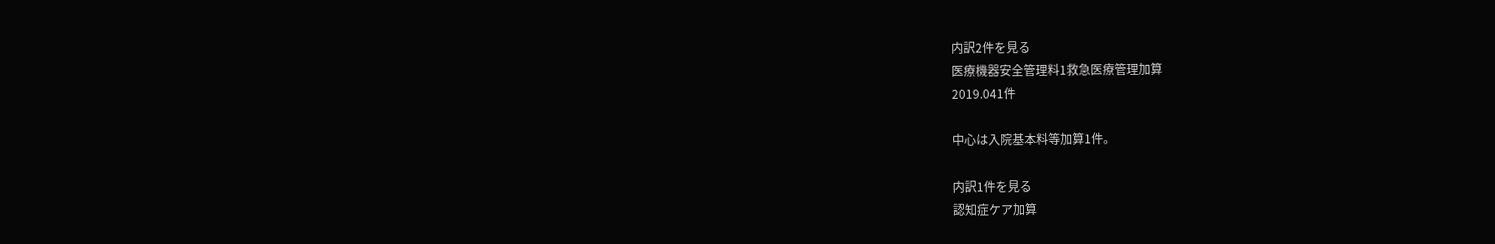内訳2件を見る
医療機器安全管理料1救急医療管理加算
2019.041件

中心は入院基本料等加算1件。

内訳1件を見る
認知症ケア加算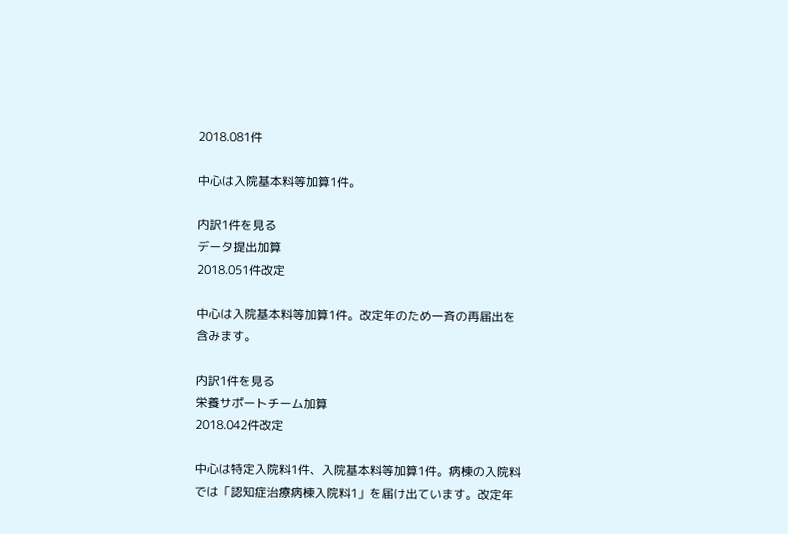2018.081件

中心は入院基本料等加算1件。

内訳1件を見る
データ提出加算
2018.051件改定

中心は入院基本料等加算1件。改定年のため一斉の再届出を含みます。

内訳1件を見る
栄養サポートチーム加算
2018.042件改定

中心は特定入院料1件、入院基本料等加算1件。病棟の入院料では「認知症治療病棟入院料1」を届け出ています。改定年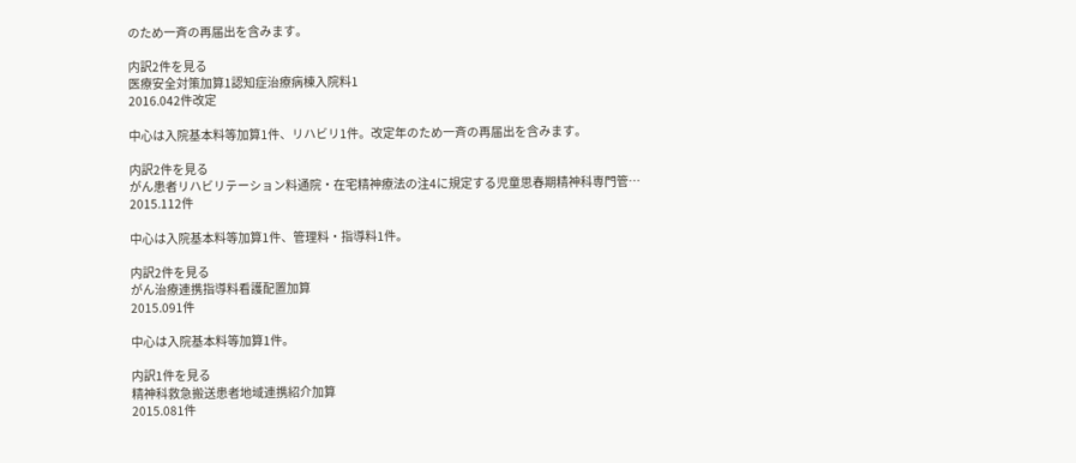のため一斉の再届出を含みます。

内訳2件を見る
医療安全対策加算1認知症治療病棟入院料1
2016.042件改定

中心は入院基本料等加算1件、リハビリ1件。改定年のため一斉の再届出を含みます。

内訳2件を見る
がん患者リハビリテーション料通院・在宅精神療法の注4に規定する児童思春期精神科専門管…
2015.112件

中心は入院基本料等加算1件、管理料・指導料1件。

内訳2件を見る
がん治療連携指導料看護配置加算
2015.091件

中心は入院基本料等加算1件。

内訳1件を見る
精神科救急搬送患者地域連携紹介加算
2015.081件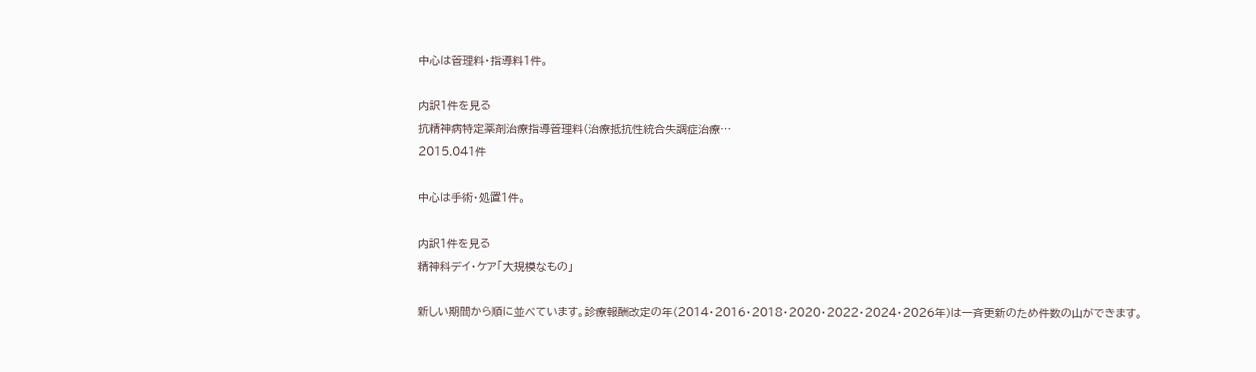中心は管理料・指導料1件。

内訳1件を見る
抗精神病特定薬剤治療指導管理料(治療抵抗性統合失調症治療…
2015.041件

中心は手術・処置1件。

内訳1件を見る
精神科デイ・ケア「大規模なもの」

新しい期間から順に並べています。診療報酬改定の年(2014・2016・2018・2020・2022・2024・2026年)は一斉更新のため件数の山ができます。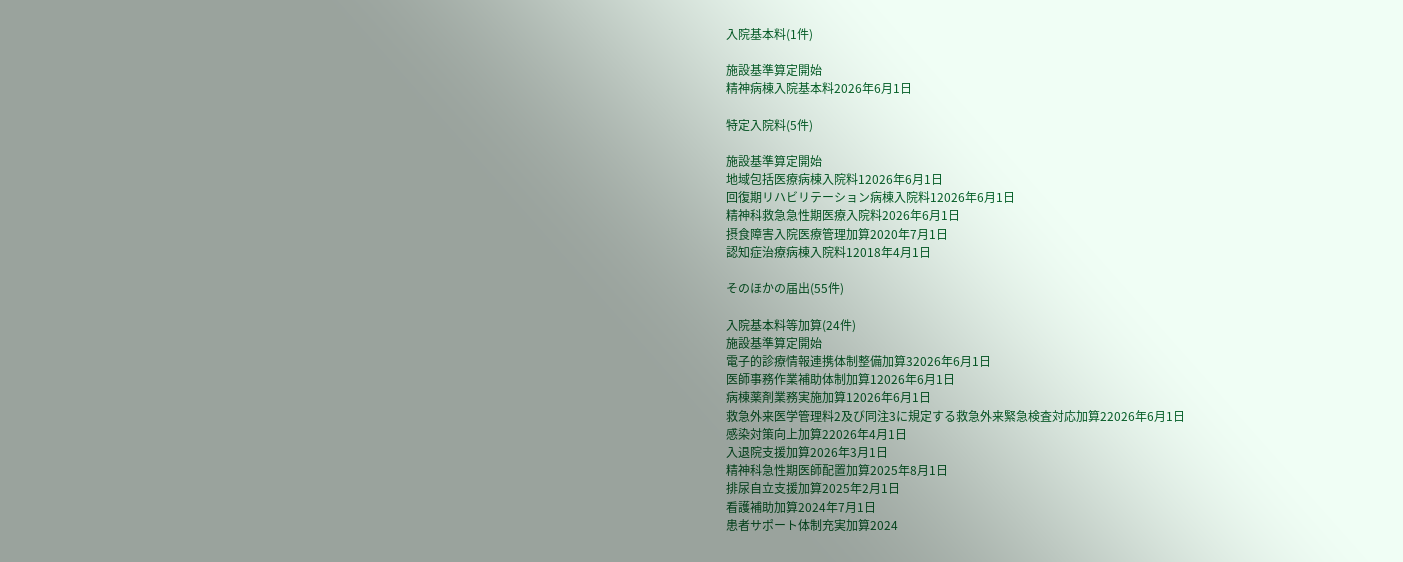入院基本料(1件)

施設基準算定開始
精神病棟入院基本料2026年6月1日

特定入院料(5件)

施設基準算定開始
地域包括医療病棟入院料12026年6月1日
回復期リハビリテーション病棟入院料12026年6月1日
精神科救急急性期医療入院料2026年6月1日
摂食障害入院医療管理加算2020年7月1日
認知症治療病棟入院料12018年4月1日

そのほかの届出(55件)

入院基本料等加算(24件)
施設基準算定開始
電子的診療情報連携体制整備加算32026年6月1日
医師事務作業補助体制加算12026年6月1日
病棟薬剤業務実施加算12026年6月1日
救急外来医学管理料2及び同注3に規定する救急外来緊急検査対応加算22026年6月1日
感染対策向上加算22026年4月1日
入退院支援加算2026年3月1日
精神科急性期医師配置加算2025年8月1日
排尿自立支援加算2025年2月1日
看護補助加算2024年7月1日
患者サポート体制充実加算2024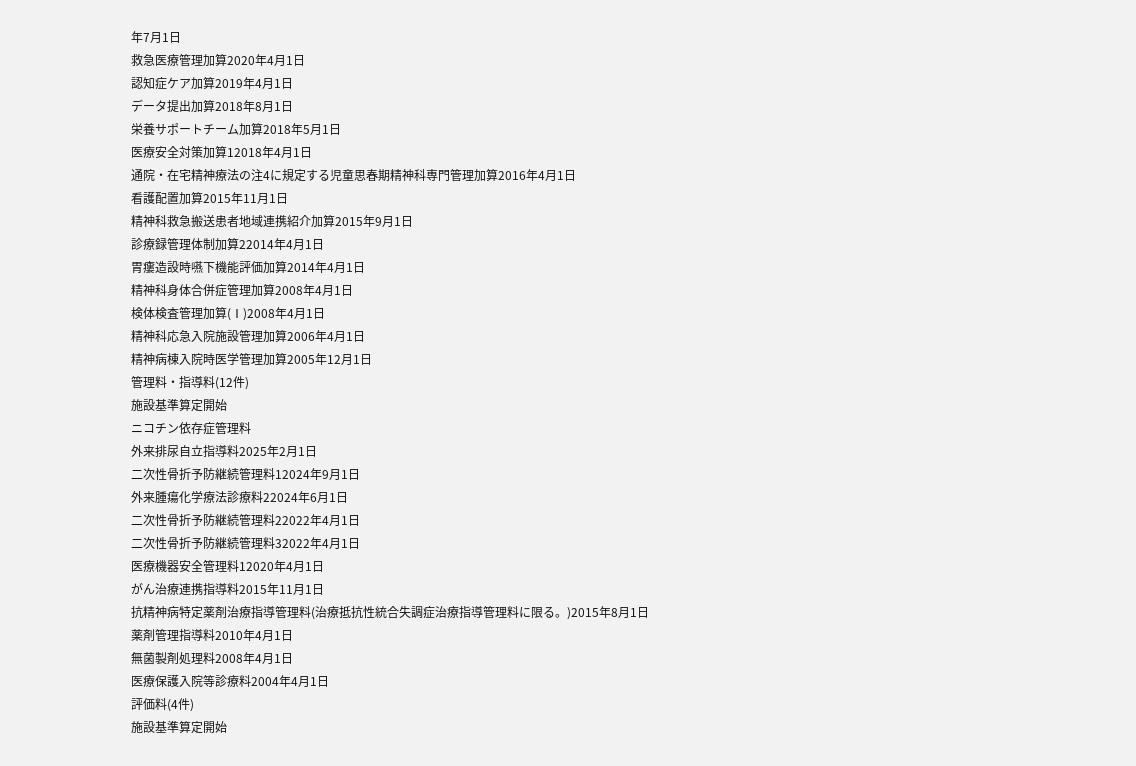年7月1日
救急医療管理加算2020年4月1日
認知症ケア加算2019年4月1日
データ提出加算2018年8月1日
栄養サポートチーム加算2018年5月1日
医療安全対策加算12018年4月1日
通院・在宅精神療法の注4に規定する児童思春期精神科専門管理加算2016年4月1日
看護配置加算2015年11月1日
精神科救急搬送患者地域連携紹介加算2015年9月1日
診療録管理体制加算22014年4月1日
胃瘻造設時嚥下機能評価加算2014年4月1日
精神科身体合併症管理加算2008年4月1日
検体検査管理加算(Ⅰ)2008年4月1日
精神科応急入院施設管理加算2006年4月1日
精神病棟入院時医学管理加算2005年12月1日
管理料・指導料(12件)
施設基準算定開始
ニコチン依存症管理料
外来排尿自立指導料2025年2月1日
二次性骨折予防継続管理料12024年9月1日
外来腫瘍化学療法診療料22024年6月1日
二次性骨折予防継続管理料22022年4月1日
二次性骨折予防継続管理料32022年4月1日
医療機器安全管理料12020年4月1日
がん治療連携指導料2015年11月1日
抗精神病特定薬剤治療指導管理料(治療抵抗性統合失調症治療指導管理料に限る。)2015年8月1日
薬剤管理指導料2010年4月1日
無菌製剤処理料2008年4月1日
医療保護入院等診療料2004年4月1日
評価料(4件)
施設基準算定開始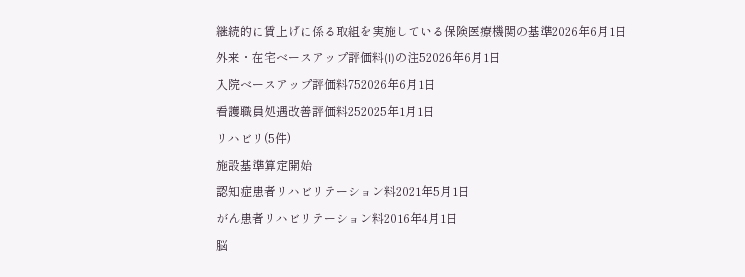継続的に賃上げに係る取組を実施している保険医療機関の基準2026年6月1日
外来・在宅ベースアップ評価料(I)の注52026年6月1日
入院ベースアップ評価料752026年6月1日
看護職員処遇改善評価料252025年1月1日
リハビリ(5件)
施設基準算定開始
認知症患者リハビリテーション料2021年5月1日
がん患者リハビリテーション料2016年4月1日
脳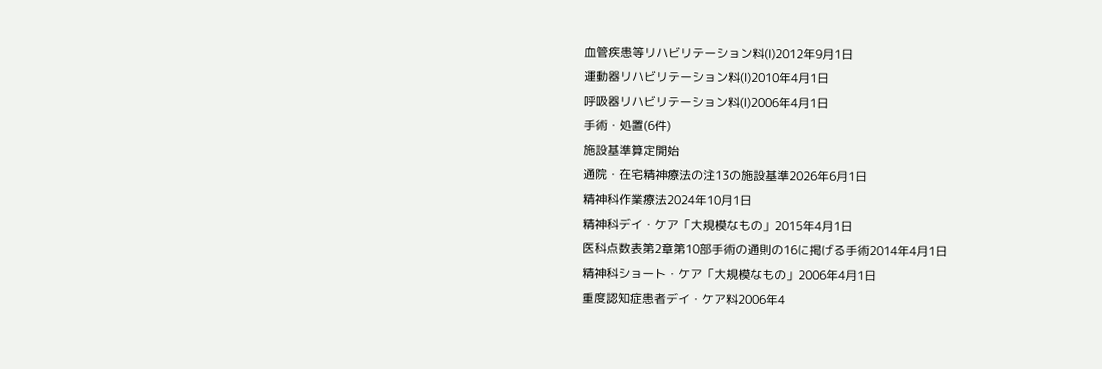血管疾患等リハビリテーション料(Ⅰ)2012年9月1日
運動器リハビリテーション料(Ⅰ)2010年4月1日
呼吸器リハビリテーション料(Ⅰ)2006年4月1日
手術・処置(6件)
施設基準算定開始
通院・在宅精神療法の注13の施設基準2026年6月1日
精神科作業療法2024年10月1日
精神科デイ・ケア「大規模なもの」2015年4月1日
医科点数表第2章第10部手術の通則の16に掲げる手術2014年4月1日
精神科ショート・ケア「大規模なもの」2006年4月1日
重度認知症患者デイ・ケア料2006年4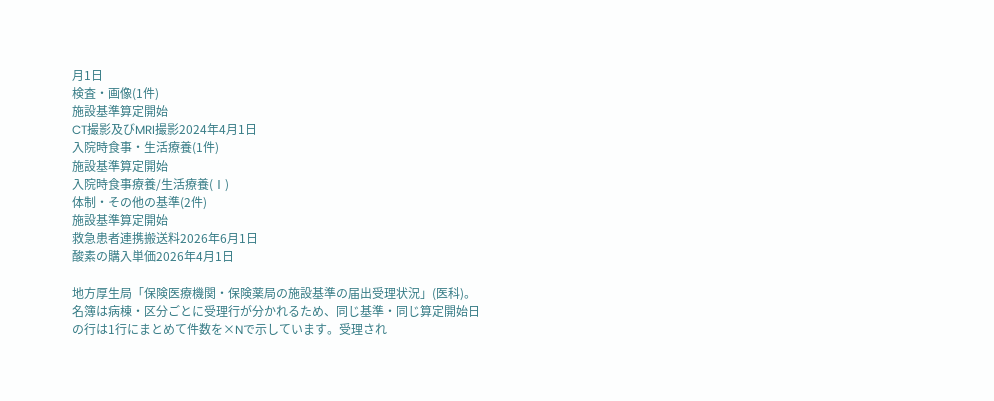月1日
検査・画像(1件)
施設基準算定開始
CT撮影及びMRI撮影2024年4月1日
入院時食事・生活療養(1件)
施設基準算定開始
入院時食事療養/生活療養(Ⅰ)
体制・その他の基準(2件)
施設基準算定開始
救急患者連携搬送料2026年6月1日
酸素の購入単価2026年4月1日

地方厚生局「保険医療機関・保険薬局の施設基準の届出受理状況」(医科)。名簿は病棟・区分ごとに受理行が分かれるため、同じ基準・同じ算定開始日の行は1行にまとめて件数を×Nで示しています。受理され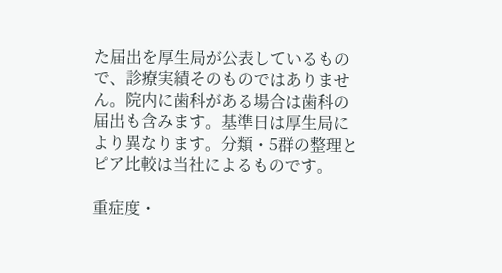た届出を厚生局が公表しているもので、診療実績そのものではありません。院内に歯科がある場合は歯科の届出も含みます。基準日は厚生局により異なります。分類・5群の整理とピア比較は当社によるものです。

重症度・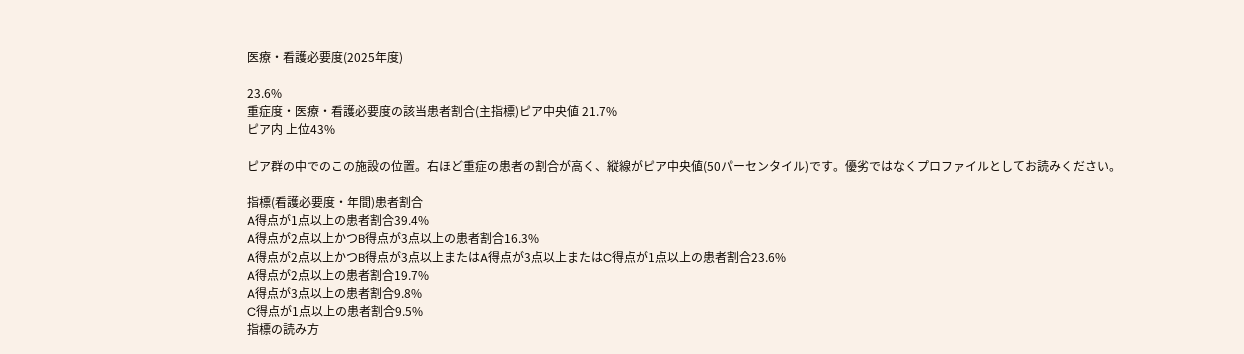医療・看護必要度(2025年度)

23.6%
重症度・医療・看護必要度の該当患者割合(主指標)ピア中央値 21.7%
ピア内 上位43%

ピア群の中でのこの施設の位置。右ほど重症の患者の割合が高く、縦線がピア中央値(50パーセンタイル)です。優劣ではなくプロファイルとしてお読みください。

指標(看護必要度・年間)患者割合
A得点が1点以上の患者割合39.4%
A得点が2点以上かつB得点が3点以上の患者割合16.3%
A得点が2点以上かつB得点が3点以上またはA得点が3点以上またはC得点が1点以上の患者割合23.6%
A得点が2点以上の患者割合19.7%
A得点が3点以上の患者割合9.8%
C得点が1点以上の患者割合9.5%
指標の読み方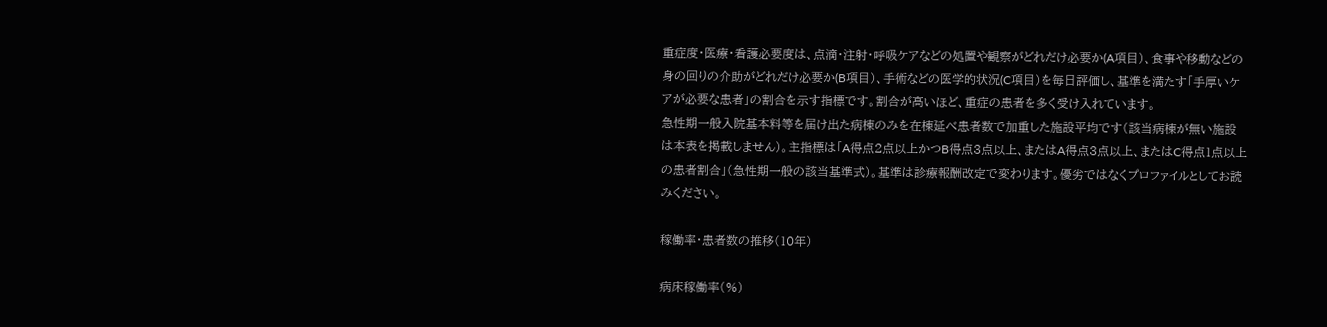重症度・医療・看護必要度は、点滴・注射・呼吸ケアなどの処置や観察がどれだけ必要か(A項目)、食事や移動などの身の回りの介助がどれだけ必要か(B項目)、手術などの医学的状況(C項目)を毎日評価し、基準を満たす「手厚いケアが必要な患者」の割合を示す指標です。割合が高いほど、重症の患者を多く受け入れています。
急性期一般入院基本料等を届け出た病棟のみを在棟延べ患者数で加重した施設平均です(該当病棟が無い施設は本表を掲載しません)。主指標は「A得点2点以上かつB得点3点以上、またはA得点3点以上、またはC得点1点以上の患者割合」(急性期一般の該当基準式)。基準は診療報酬改定で変わります。優劣ではなくプロファイルとしてお読みください。

稼働率・患者数の推移(10年)

病床稼働率(%)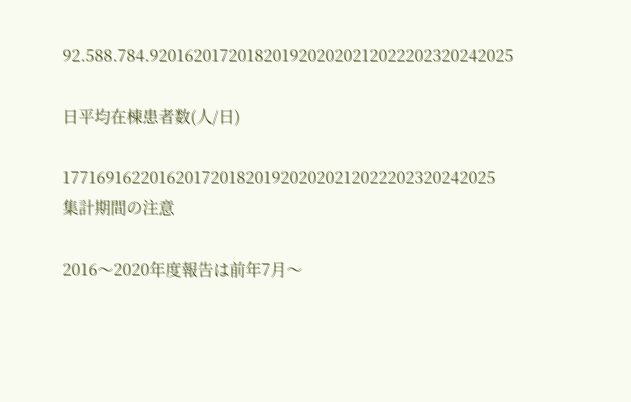92.588.784.92016201720182019202020212022202320242025

日平均在棟患者数(人/日)

1771691622016201720182019202020212022202320242025
集計期間の注意

2016〜2020年度報告は前年7月〜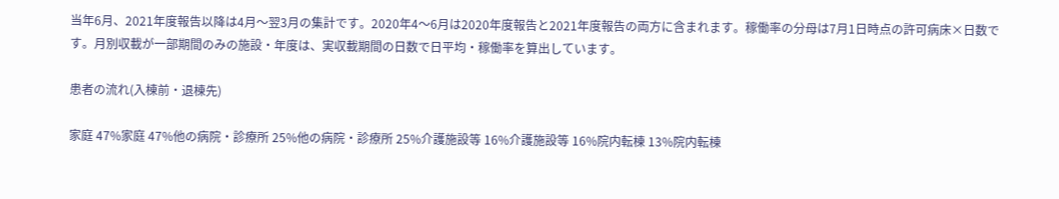当年6月、2021年度報告以降は4月〜翌3月の集計です。2020年4〜6月は2020年度報告と2021年度報告の両方に含まれます。稼働率の分母は7月1日時点の許可病床×日数です。月別収載が一部期間のみの施設・年度は、実収載期間の日数で日平均・稼働率を算出しています。

患者の流れ(入棟前・退棟先)

家庭 47%家庭 47%他の病院・診療所 25%他の病院・診療所 25%介護施設等 16%介護施設等 16%院内転棟 13%院内転棟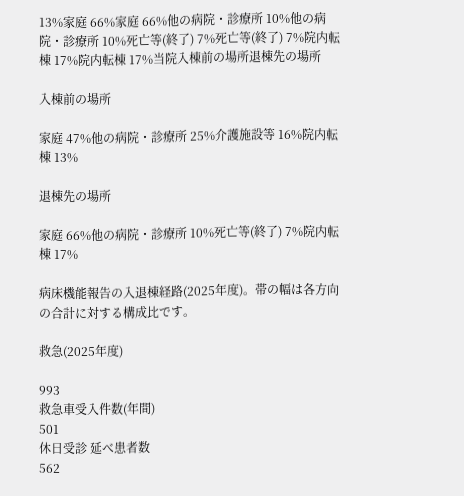13%家庭 66%家庭 66%他の病院・診療所 10%他の病院・診療所 10%死亡等(終了) 7%死亡等(終了) 7%院内転棟 17%院内転棟 17%当院入棟前の場所退棟先の場所

入棟前の場所

家庭 47%他の病院・診療所 25%介護施設等 16%院内転棟 13%

退棟先の場所

家庭 66%他の病院・診療所 10%死亡等(終了) 7%院内転棟 17%

病床機能報告の入退棟経路(2025年度)。帯の幅は各方向の合計に対する構成比です。

救急(2025年度)

993
救急車受入件数(年間)
501
休日受診 延べ患者数
562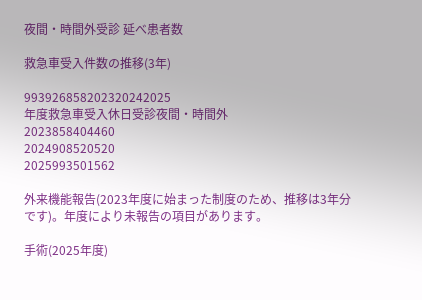夜間・時間外受診 延べ患者数

救急車受入件数の推移(3年)

993926858202320242025
年度救急車受入休日受診夜間・時間外
2023858404460
2024908520520
2025993501562

外来機能報告(2023年度に始まった制度のため、推移は3年分です)。年度により未報告の項目があります。

手術(2025年度)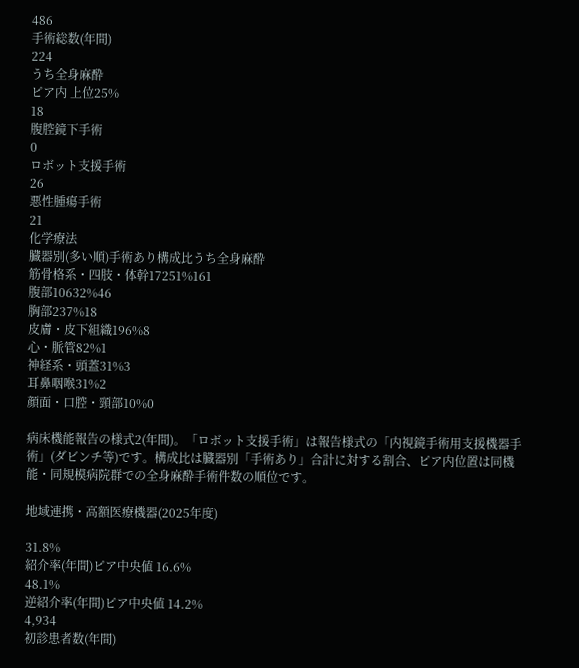486
手術総数(年間)
224
うち全身麻酔
ピア内 上位25%
18
腹腔鏡下手術
0
ロボット支援手術
26
悪性腫瘍手術
21
化学療法
臓器別(多い順)手術あり構成比うち全身麻酔
筋骨格系・四肢・体幹17251%161
腹部10632%46
胸部237%18
皮膚・皮下組織196%8
心・脈管82%1
神経系・頭蓋31%3
耳鼻咽喉31%2
顔面・口腔・頸部10%0

病床機能報告の様式2(年間)。「ロボット支援手術」は報告様式の「内視鏡手術用支援機器手術」(ダビンチ等)です。構成比は臓器別「手術あり」合計に対する割合、ピア内位置は同機能・同規模病院群での全身麻酔手術件数の順位です。

地域連携・高額医療機器(2025年度)

31.8%
紹介率(年間)ピア中央値 16.6%
48.1%
逆紹介率(年間)ピア中央値 14.2%
4,934
初診患者数(年間)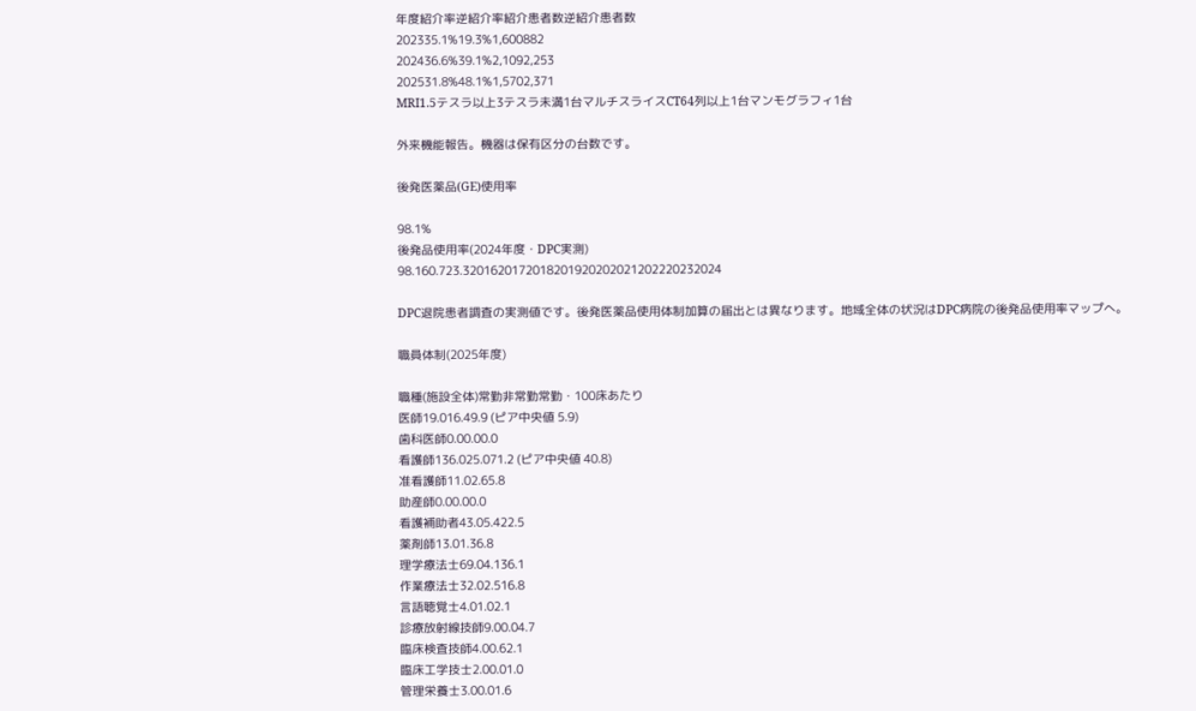年度紹介率逆紹介率紹介患者数逆紹介患者数
202335.1%19.3%1,600882
202436.6%39.1%2,1092,253
202531.8%48.1%1,5702,371
MRI1.5テスラ以上3テスラ未満1台マルチスライスCT64列以上1台マンモグラフィ1台

外来機能報告。機器は保有区分の台数です。

後発医薬品(GE)使用率

98.1%
後発品使用率(2024年度・DPC実測)
98.160.723.3201620172018201920202021202220232024

DPC退院患者調査の実測値です。後発医薬品使用体制加算の届出とは異なります。地域全体の状況はDPC病院の後発品使用率マップへ。

職員体制(2025年度)

職種(施設全体)常勤非常勤常勤・100床あたり
医師19.016.49.9 (ピア中央値 5.9)
歯科医師0.00.00.0
看護師136.025.071.2 (ピア中央値 40.8)
准看護師11.02.65.8
助産師0.00.00.0
看護補助者43.05.422.5
薬剤師13.01.36.8
理学療法士69.04.136.1
作業療法士32.02.516.8
言語聴覚士4.01.02.1
診療放射線技師9.00.04.7
臨床検査技師4.00.62.1
臨床工学技士2.00.01.0
管理栄養士3.00.01.6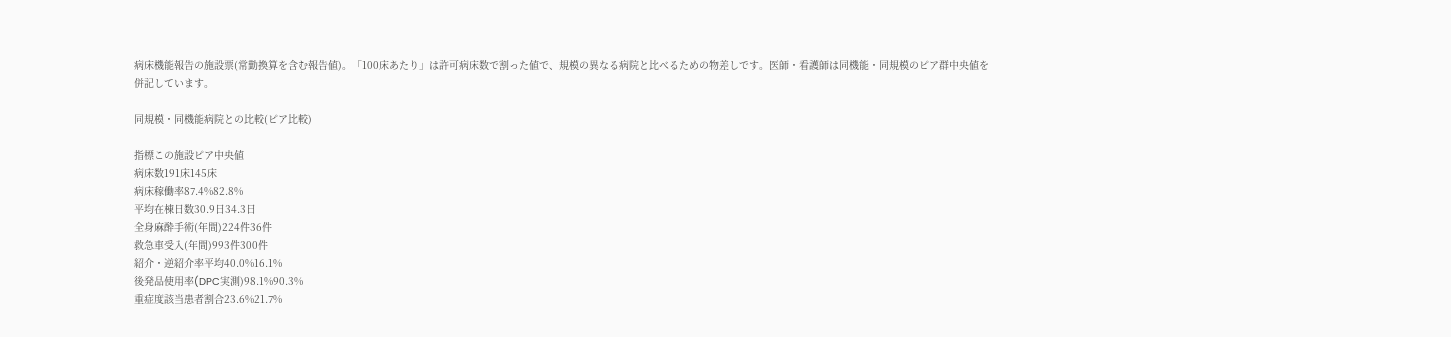病床機能報告の施設票(常勤換算を含む報告値)。「100床あたり」は許可病床数で割った値で、規模の異なる病院と比べるための物差しです。医師・看護師は同機能・同規模のピア群中央値を併記しています。

同規模・同機能病院との比較(ピア比較)

指標この施設ピア中央値
病床数191床145床
病床稼働率87.4%82.8%
平均在棟日数30.9日34.3日
全身麻酔手術(年間)224件36件
救急車受入(年間)993件300件
紹介・逆紹介率平均40.0%16.1%
後発品使用率(DPC実測)98.1%90.3%
重症度該当患者割合23.6%21.7%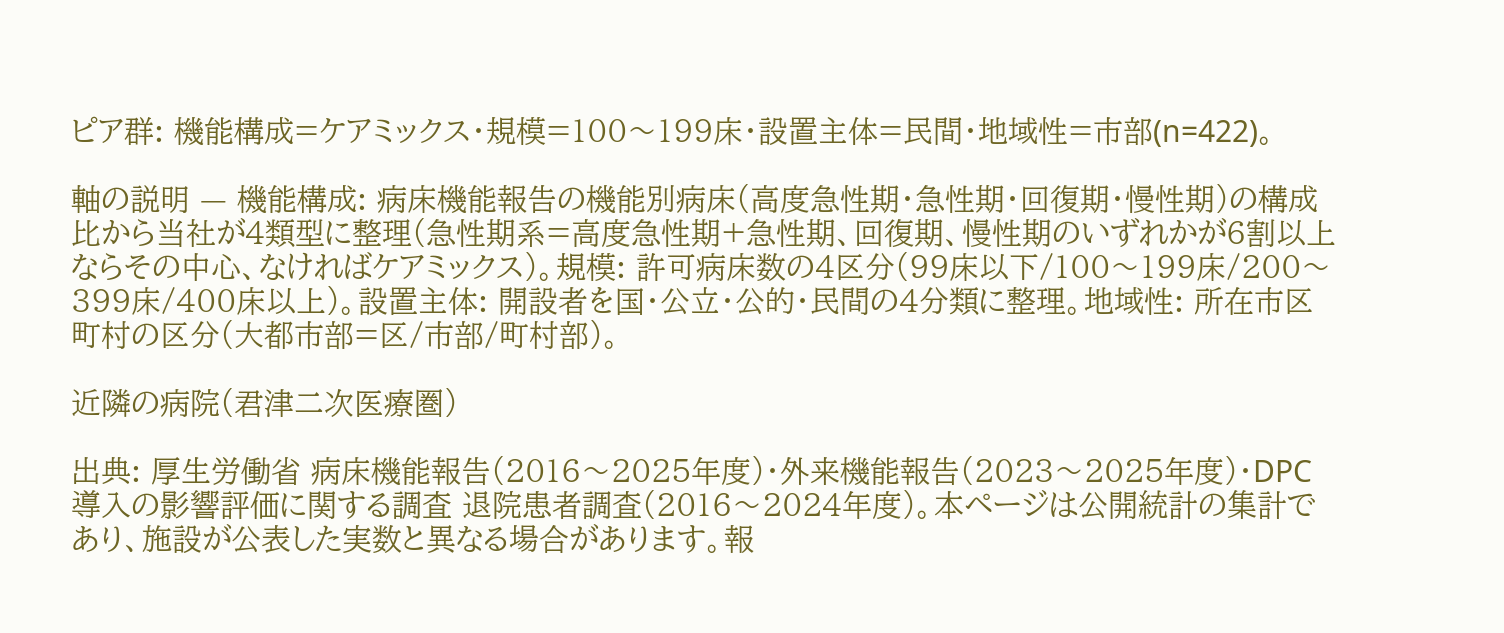ピア群: 機能構成=ケアミックス・規模=100〜199床・設置主体=民間・地域性=市部(n=422)。

軸の説明 — 機能構成: 病床機能報告の機能別病床(高度急性期・急性期・回復期・慢性期)の構成比から当社が4類型に整理(急性期系=高度急性期+急性期、回復期、慢性期のいずれかが6割以上ならその中心、なければケアミックス)。規模: 許可病床数の4区分(99床以下/100〜199床/200〜399床/400床以上)。設置主体: 開設者を国・公立・公的・民間の4分類に整理。地域性: 所在市区町村の区分(大都市部=区/市部/町村部)。

近隣の病院(君津二次医療圏)

出典: 厚生労働省 病床機能報告(2016〜2025年度)・外来機能報告(2023〜2025年度)・DPC導入の影響評価に関する調査 退院患者調査(2016〜2024年度)。本ページは公開統計の集計であり、施設が公表した実数と異なる場合があります。報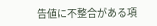告値に不整合がある項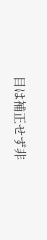目は補正せず非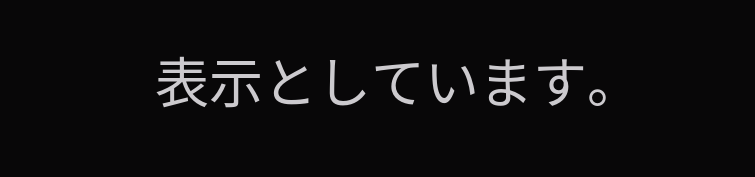表示としています。